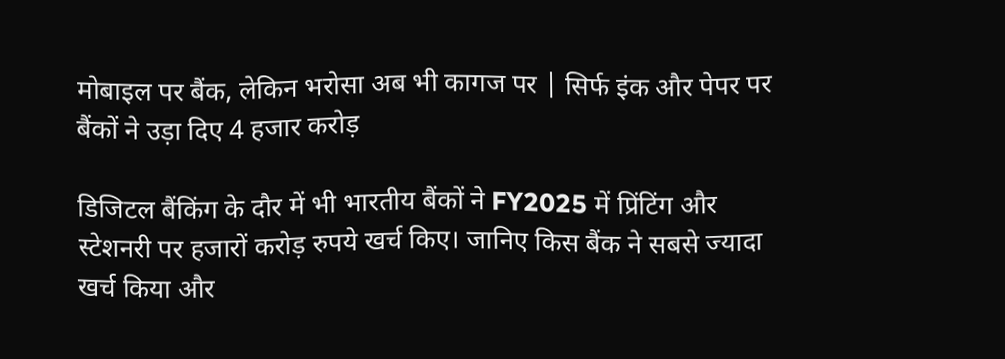मोबाइल पर बैंक, लेकिन भरोसा अब भी कागज पर | सिर्फ इंक और पेपर पर बैंकों ने उड़ा दिए 4 हजार करोड़

डिजिटल बैंकिंग के दौर में भी भारतीय बैंकों ने FY2025 में प्रिंटिंग और स्टेशनरी पर हजारों करोड़ रुपये खर्च किए। जानिए किस बैंक ने सबसे ज्यादा खर्च किया और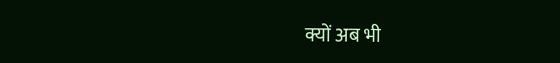क्यों अब भी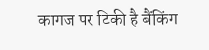कागज पर टिकी है बैंकिंग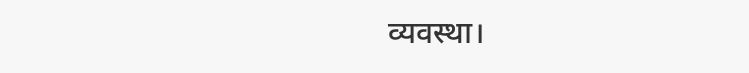व्यवस्था।